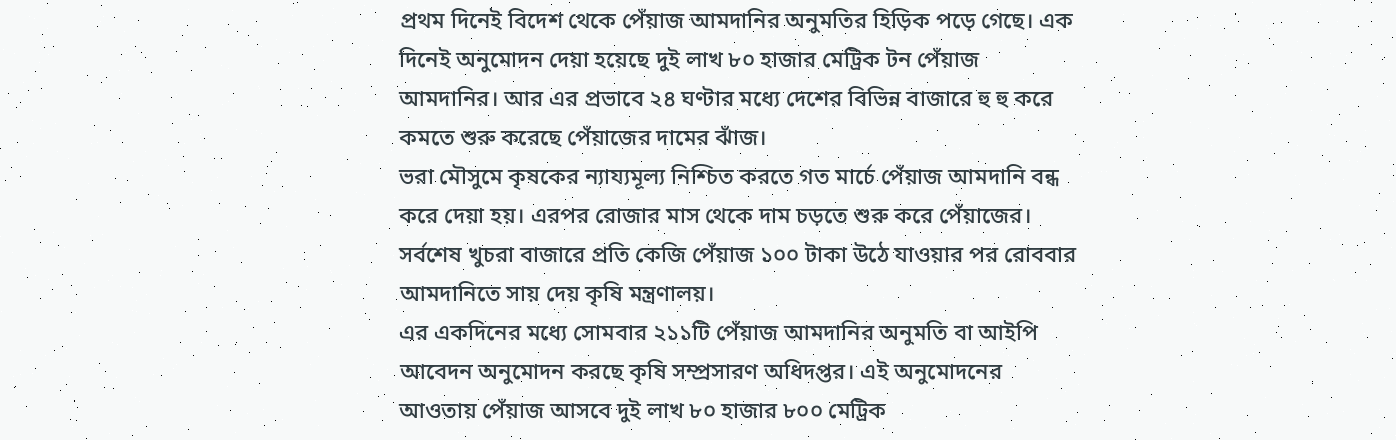প্রথম দিনেই বিদেশ থেকে পেঁয়াজ আমদানির অনুমতির হিড়িক পড়ে গেছে। এক দিনেই অনুমোদন দেয়া হয়েছে দুই লাখ ৮০ হাজার মেট্রিক টন পেঁয়াজ আমদানির। আর এর প্রভাবে ২৪ ঘণ্টার মধ্যে দেশের বিভিন্ন বাজারে হু হু করে কমতে শুরু করেছে পেঁয়াজের দামের ঝাঁজ।
ভরা মৌসুমে কৃষকের ন্যায্যমূল্য নিশ্চিত করতে গত মার্চে পেঁয়াজ আমদানি বন্ধ করে দেয়া হয়। এরপর রোজার মাস থেকে দাম চড়তে শুরু করে পেঁয়াজের। সর্বশেষ খুচরা বাজারে প্রতি কেজি পেঁয়াজ ১০০ টাকা উঠে যাওয়ার পর রোববার আমদানিতে সায় দেয় কৃষি মন্ত্রণালয়।
এর একদিনের মধ্যে সোমবার ২১১টি পেঁয়াজ আমদানির অনুমতি বা আইপি আবেদন অনুমোদন করছে কৃষি সম্প্রসারণ অধিদপ্তর। এই অনুমোদনের আওতায় পেঁয়াজ আসবে দুই লাখ ৮০ হাজার ৮০০ মেট্রিক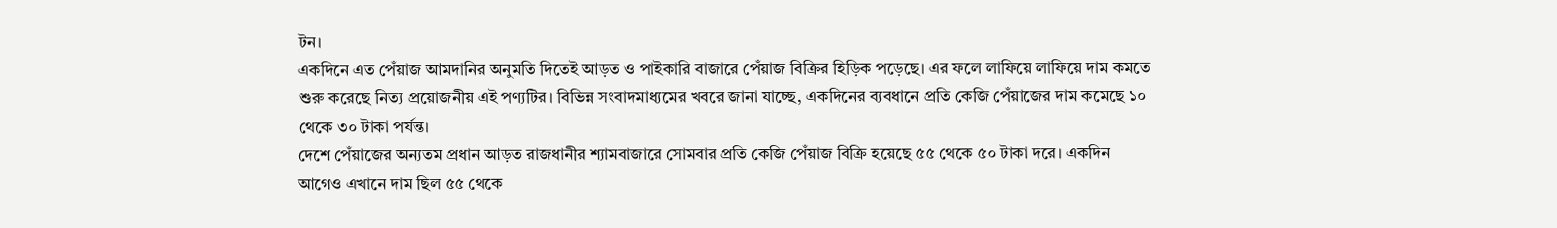টন।
একদিনে এত পেঁয়াজ আমদানির অনুমতি দিতেই আড়ত ও পাইকারি বাজারে পেঁয়াজ বিক্রির হিড়িক পড়েছে। এর ফলে লাফিয়ে লাফিয়ে দাম কমতে শুরু করেছে নিত্য প্রয়োজনীয় এই পণ্যটির। বিভিন্ন সংবাদমাধ্যমের খবরে জানা যাচ্ছে, একদিনের ব্যবধানে প্রতি কেজি পেঁয়াজের দাম কমেছে ১০ থেকে ৩০ টাকা পর্যন্ত।
দেশে পেঁয়াজের অন্যতম প্রধান আড়ত রাজধানীর শ্যামবাজারে সোমবার প্রতি কেজি পেঁয়াজ বিক্রি হয়েছে ৫৫ থেকে ৫০ টাকা দরে। একদিন আগেও এখানে দাম ছিল ৫৫ থেকে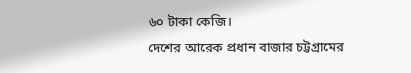৬০ টাকা কেজি।
দেশের আরেক প্রধান বাজার চট্টগ্রামের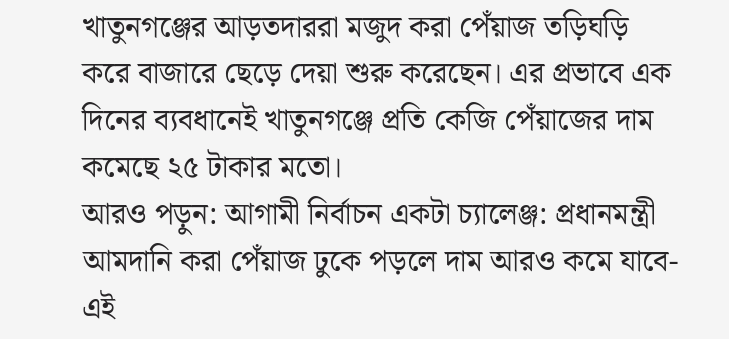খাতুনগঞ্জের আড়তদাররা মজুদ করা পেঁয়াজ তড়িঘড়ি করে বাজারে ছেড়ে দেয়া শুরু করেছেন। এর প্রভাবে এক দিনের ব্যবধানেই খাতুনগঞ্জে প্রতি কেজি পেঁয়াজের দাম কমেছে ২৫ টাকার মতো।
আরও পড়ুন: আগামী নির্বাচন একটা চ্যালেঞ্জ: প্রধানমন্ত্রী
আমদানি করা পেঁয়াজ ঢুকে পড়লে দাম আরও কমে যাবে- এই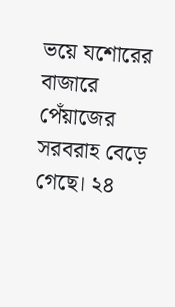ভয়ে যশোরের বাজারে পেঁয়াজের সরবরাহ বেড়ে গেছে। ২৪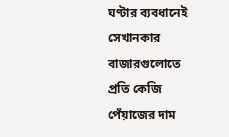ঘণ্টার ব্যবধানেই সেখানকার বাজারগুলোতে প্রতি কেজি পেঁয়াজের দাম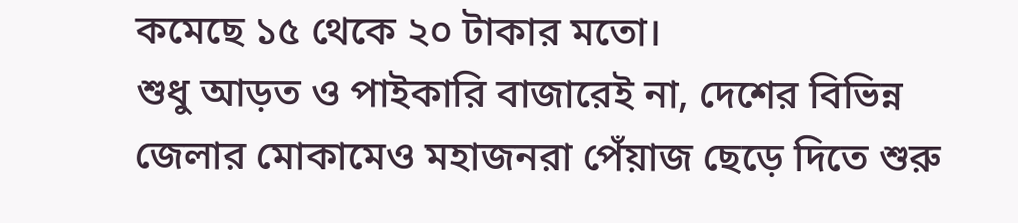কমেছে ১৫ থেকে ২০ টাকার মতো।
শুধু আড়ত ও পাইকারি বাজারেই না, দেশের বিভিন্ন জেলার মোকামেও মহাজনরা পেঁয়াজ ছেড়ে দিতে শুরু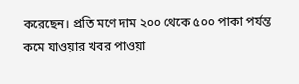করেছেন। প্রতি মণে দাম ২০০ থেকে ৫০০ পাকা পর্যন্ত কমে যাওয়ার খবর পাওয়া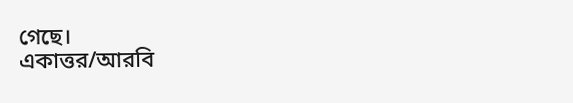গেছে।
একাত্তর/আরবি